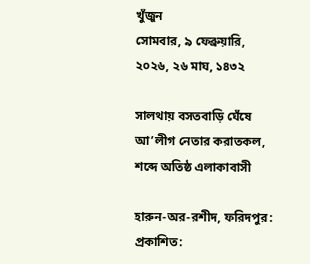খুঁজুন
সোমবার, ৯ ফেব্রুয়ারি, ২০২৬, ২৬ মাঘ, ১৪৩২

সালথায় বসতবাড়ি ঘেঁষে আ’লীগ নেতার করাতকল, শব্দে অতিষ্ঠ এলাকাবাসী

হারুন-অর-রশীদ, ফরিদপুর:
প্রকাশিত: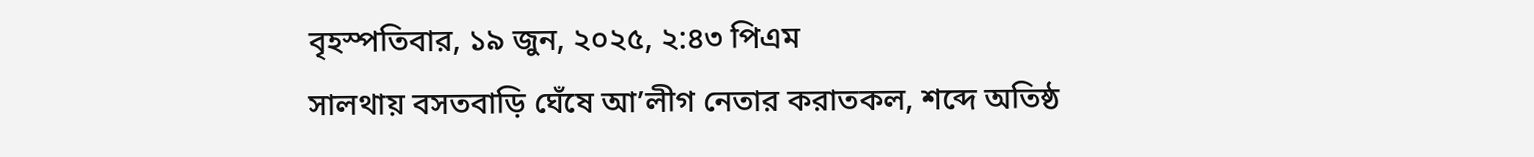বৃহস্পতিবার, ১৯ জুন, ২০২৫, ২:৪৩ পিএম
সালথায় বসতবাড়ি ঘেঁষে আ’লীগ নেতার করাতকল, শব্দে অতিষ্ঠ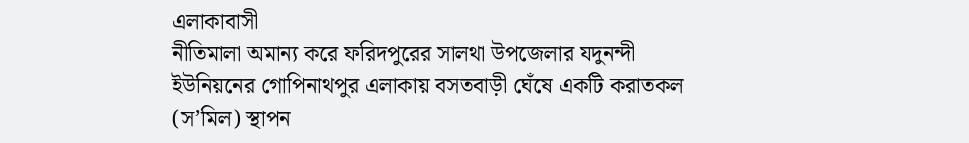এলাকাবাসী
নীতিমালা অমান্য করে ফরিদপুরের সালথা উপজেলার যদুনন্দী ইউনিয়নের গোপিনাথপুর এলাকায় বসতবাড়ী ঘেঁষে একটি করাতকল (স’মিল) স্থাপন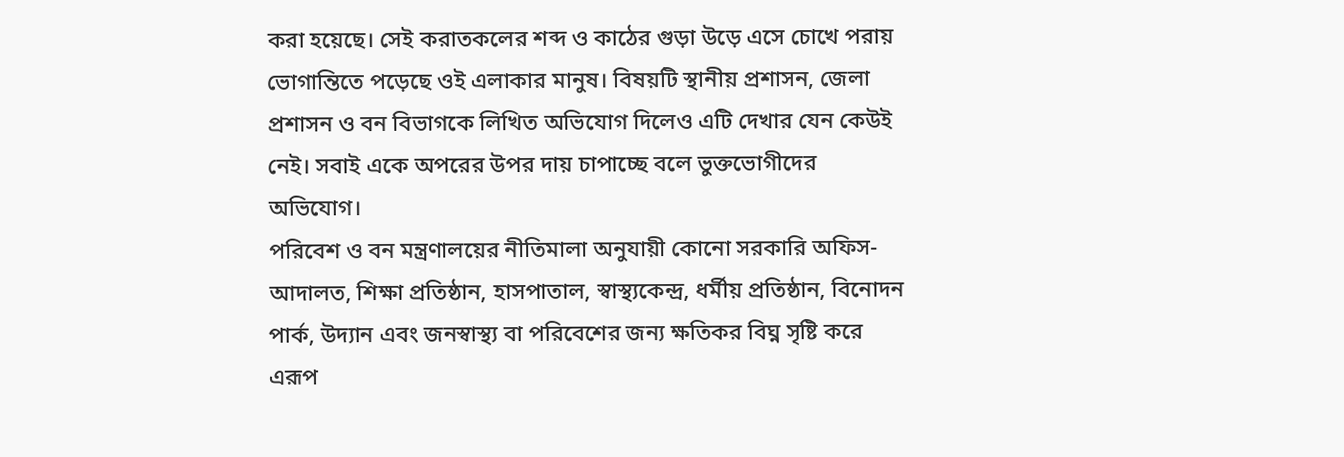করা হয়েছে। সেই করাতকলের শব্দ ও কাঠের গুড়া উড়ে এসে চোখে পরায় ভোগান্তিতে পড়েছে ওই এলাকার মানুষ। বিষয়টি স্থানীয় প্রশাসন, জেলা প্রশাসন ও বন বিভাগকে লিখিত অভিযোগ দিলেও এটি দেখার যেন কেউই নেই। সবাই একে অপরের উপর দায় চাপাচ্ছে বলে ভুক্তভোগীদের অভিযোগ।
পরিবেশ ও বন মন্ত্রণালয়ের নীতিমালা অনুযায়ী কোনো সরকারি অফিস-আদালত, শিক্ষা প্রতিষ্ঠান, হাসপাতাল, স্বাস্থ্যকেন্দ্র, ধর্মীয় প্রতিষ্ঠান, বিনোদন পার্ক, উদ্যান এবং জনস্বাস্থ্য বা পরিবেশের জন্য ক্ষতিকর বিঘ্ন সৃষ্টি করে এরূপ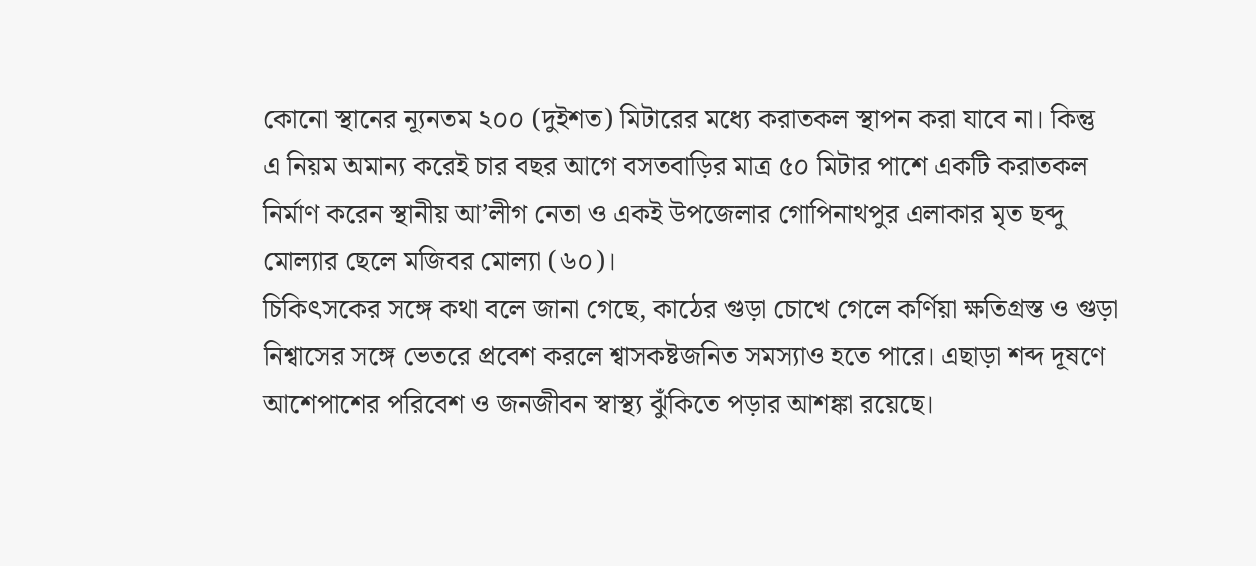কোনো স্থানের ন্যূনতম ২০০ (দুইশত) মিটারের মধ্যে করাতকল স্থাপন করা যাবে না। কিন্তু এ নিয়ম অমান্য করেই চার বছর আগে বসতবাড়ির মাত্র ৫০ মিটার পাশে একটি করাতকল নির্মাণ করেন স্থানীয় আ’লীগ নেতা ও একই উপজেলার গোপিনাথপুর এলাকার মৃত ছব্দু মোল্যার ছেলে মজিবর মোল্যা (৬০)।
চিকিৎসকের সঙ্গে কথা বলে জানা গেছে, কাঠের গুড়া চোখে গেলে কর্ণিয়া ক্ষতিগ্রস্ত ও গুড়া নিশ্বাসের সঙ্গে ভেতরে প্রবেশ করলে শ্বাসকষ্টজনিত সমস্যাও হতে পারে। এছাড়া শব্দ দূষণে আশেপাশের পরিবেশ ও জনজীবন স্বাস্থ্য ঝুঁকিতে পড়ার আশঙ্কা রয়েছে।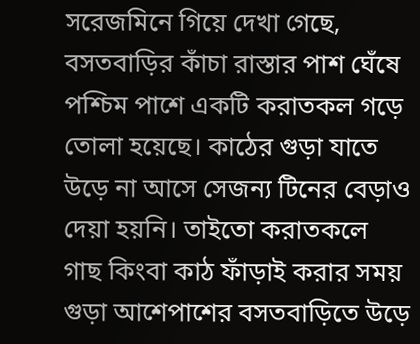সরেজমিনে গিয়ে দেখা গেছে, বসতবাড়ির কাঁচা রাস্তার পাশ ঘেঁষে পশ্চিম পাশে একটি করাতকল গড়ে তোলা হয়েছে। কাঠের গুড়া যাতে উড়ে না আসে সেজন্য টিনের বেড়াও দেয়া হয়নি। তাইতো করাতকলে গাছ কিংবা কাঠ ফাঁড়াই করার সময় গুড়া আশেপাশের বসতবাড়িতে উড়ে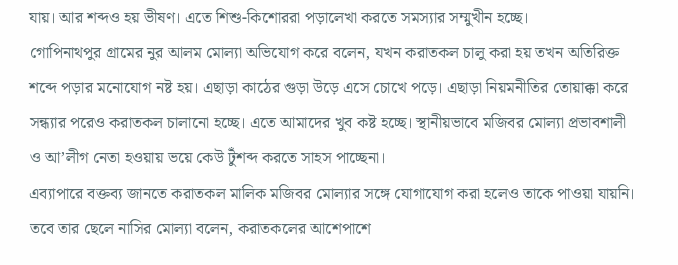যায়। আর শব্দও হয় ভীষণ। এতে শিশু-কিশোররা পড়ালেখা করতে সমস্যার সম্মুখীন হচ্ছে।
গোপিনাথপুর গ্রামের নুর আলম মোল্যা অভিযোগ করে বলেন, যখন করাতকল চালু করা হয় তখন অতিরিক্ত শব্দে পড়ার মনোযোগ নষ্ট হয়। এছাড়া কাঠের গুড়া উড়ে এসে চোখে পড়ে। এছাড়া নিয়মনীতির তোয়াক্কা করে সন্ধ্যার পরেও করাতকল চালানো হচ্ছে। এতে আমাদের খুব কষ্ট হচ্ছে। স্থানীয়ভাবে মজিবর মোল্যা প্রভাবশালী ও আ’লীগ নেতা হওয়ায় ভয়ে কেউ টুঁশব্দ করতে সাহস পাচ্ছেনা।
এব্যাপারে বক্তব্য জানতে করাতকল মালিক মজিবর মোল্যার সঙ্গে যোগাযোগ করা হলেও তাকে পাওয়া যায়নি।
তবে তার ছেলে নাসির মোল্যা বলেন, করাতকলের আশেপাশে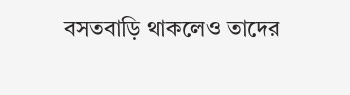বসতবাড়ি থাকলেও তাদের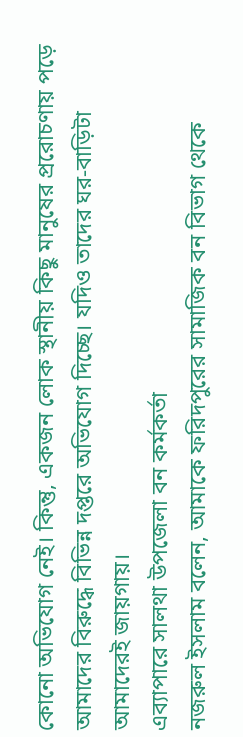কোনো অভিযোগ নেই। কিন্তু, একজন লোক স্থানীয় কিছু মানুষের প্ররোচণায় পড়ে আমাদের বিরুদ্ধে বিভিন্ন দপ্তরে অভিযোগ দিচ্ছে। যদিও তাদের ঘর-বাড়িটা আমাদেরই জায়গায়।
এব্যাপারে সালথা উপজেলা বন কর্মকর্তা
নজরুল ইসলাম বলেন, আমাকে ফরিদপুরের সামাজিক বন বিভাগ থেকে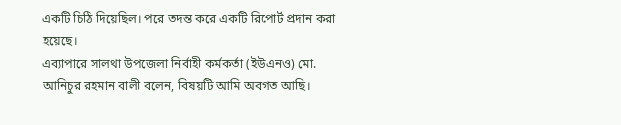একটি চিঠি দিয়েছিল। পরে তদন্ত করে একটি রিপোর্ট প্রদান করা হয়েছে।
এব্যাপারে সালথা উপজেলা নির্বাহী কর্মকর্তা (ইউএনও) মো. আনিচুর রহমান বালী বলেন, বিষয়টি আমি অবগত আছি।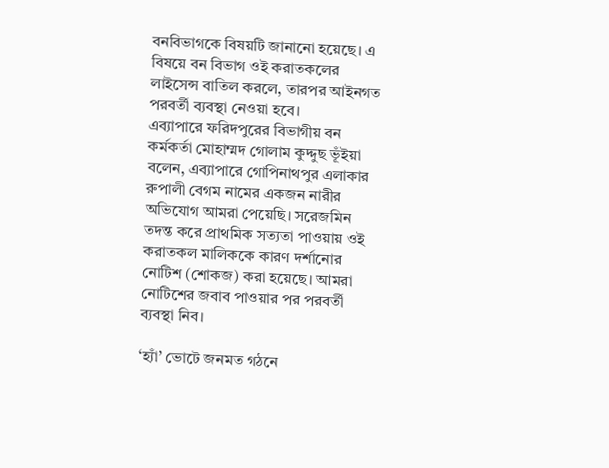বনবিভাগকে বিষয়টি জানানো হয়েছে। এ বিষয়ে বন বিভাগ ওই করাতকলের লাইসেন্স বাতিল করলে, তারপর আইনগত পরবর্তী ব্যবস্থা নেওয়া হবে।
এব্যাপারে ফরিদপুরের বিভাগীয় বন কর্মকর্তা মোহাম্মদ গোলাম কুদ্দুছ ভূঁইয়া বলেন, এব্যাপারে গোপিনাথপুর এলাকার রুপালী বেগম নামের একজন নারীর অভিযোগ আমরা পেয়েছি। সরেজমিন তদন্ত করে প্রাথমিক সত্যতা পাওয়ায় ওই করাতকল মালিককে কারণ দর্শানোর নোটিশ (শোকজ) করা হয়েছে। আমরা নোটিশের জবাব পাওয়ার পর পরবর্তী ব্যবস্থা নিব।

‘হ্যাঁ’ ভোটে জনমত গঠনে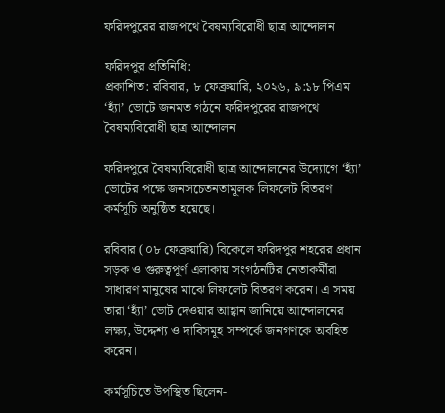ফরিদপুরের রাজপথে বৈষম্যবিরোধী ছাত্র আন্দোলন

ফরিদপুর প্রতিনিধি:
প্রকাশিত: রবিবার, ৮ ফেব্রুয়ারি, ২০২৬, ৯:১৮ পিএম
‘হ্যাঁ’ ভোটে জনমত গঠনে ফরিদপুরের রাজপথে বৈষম্যবিরোধী ছাত্র আন্দোলন

ফরিদপুরে বৈষম্যবিরোধী ছাত্র আন্দোলনের উদ্যোগে ‘হ্যাঁ’ ভোটের পক্ষে জনসচেতনতামূলক লিফলেট বিতরণ কর্মসূচি অনুষ্ঠিত হয়েছে।

রবিবার (০৮ ফেব্রুয়ারি) বিকেলে ফরিদপুর শহরের প্রধান সড়ক ও গুরুত্বপূর্ণ এলাকায় সংগঠনটির নেতাকর্মীরা সাধারণ মানুষের মাঝে লিফলেট বিতরণ করেন। এ সময় তারা ‘হ্যাঁ’ ভোট দেওয়ার আহ্বান জানিয়ে আন্দোলনের লক্ষ্য, উদ্দেশ্য ও দাবিসমূহ সম্পর্কে জনগণকে অবহিত করেন।

কর্মসূচিতে উপস্থিত ছিলেন-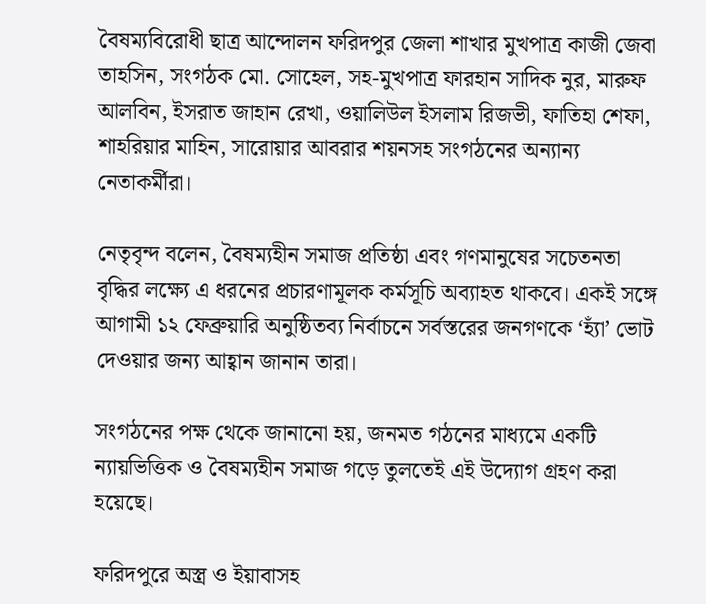বৈষম্যবিরোধী ছাত্র আন্দোলন ফরিদপুর জেলা শাখার মুখপাত্র কাজী জেবা তাহসিন, সংগঠক মো. সোহেল, সহ-মুখপাত্র ফারহান সাদিক নুর, মারুফ আলবিন, ইসরাত জাহান রেখা, ওয়ালিউল ইসলাম রিজভী, ফাতিহা শেফা, শাহরিয়ার মাহিন, সারোয়ার আবরার শয়নসহ সংগঠনের অন্যান্য নেতাকর্মীরা।

নেতৃবৃন্দ বলেন, বৈষম্যহীন সমাজ প্রতিষ্ঠা এবং গণমানুষের সচেতনতা বৃদ্ধির লক্ষ্যে এ ধরনের প্রচারণামূলক কর্মসূচি অব্যাহত থাকবে। একই সঙ্গে আগামী ১২ ফেব্রুয়ারি অনুষ্ঠিতব্য নির্বাচনে সর্বস্তরের জনগণকে ‘হ্যাঁ’ ভোট দেওয়ার জন্য আহ্বান জানান তারা।

সংগঠনের পক্ষ থেকে জানানো হয়, জনমত গঠনের মাধ্যমে একটি ন্যায়ভিত্তিক ও বৈষম্যহীন সমাজ গড়ে তুলতেই এই উদ্যোগ গ্রহণ করা হয়েছে।

ফরিদপুরে অস্ত্র ও ইয়াবাসহ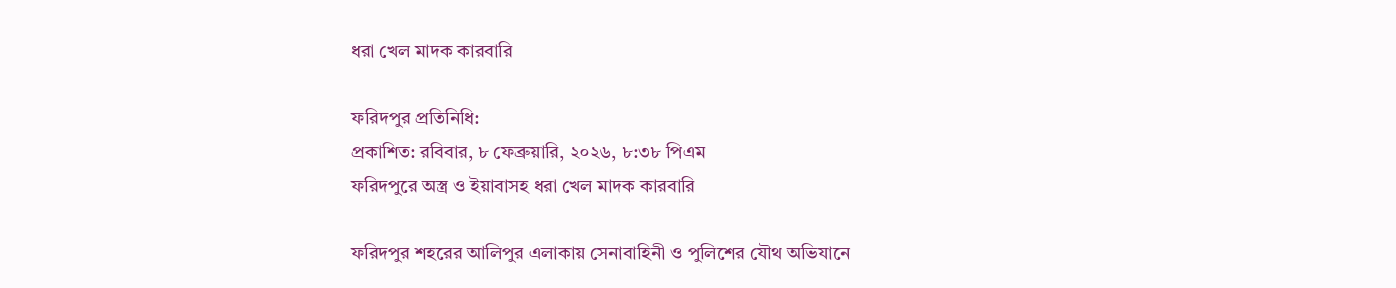ধরা খেল মাদক কারবারি

ফরিদপুর প্রতিনিধি:
প্রকাশিত: রবিবার, ৮ ফেব্রুয়ারি, ২০২৬, ৮:৩৮ পিএম
ফরিদপুরে অস্ত্র ও ইয়াবাসহ ধরা খেল মাদক কারবারি

ফরিদপুর শহরের আলিপুর এলাকায় সেনাবাহিনী ও পুলিশের যৌথ অভিযানে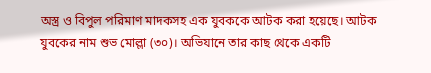অস্ত্র ও বিপুল পরিমাণ মাদকসহ এক যুবককে আটক করা হয়েছে। আটক যুবকের নাম শুভ মোল্লা (৩০)। অভিযানে তার কাছ থেকে একটি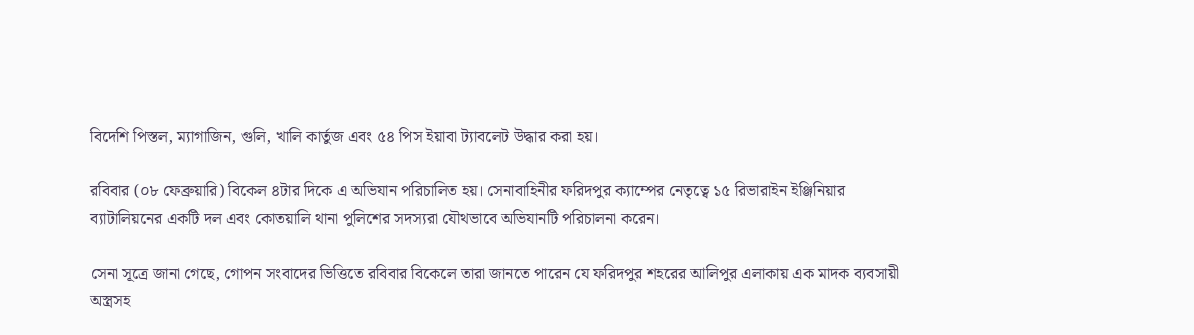বিদেশি পিস্তল, ম্যাগাজিন, গুলি, খালি কার্তুজ এবং ৫৪ পিস ইয়াবা ট্যাবলেট উদ্ধার করা হয়।

রবিবার (০৮ ফেব্রুয়ারি) বিকেল ৪টার দিকে এ অভিযান পরিচালিত হয়। সেনাবাহিনীর ফরিদপুর ক্যাম্পের নেতৃত্বে ১৫ রিভারাইন ইঞ্জিনিয়ার ব্যাটালিয়নের একটি দল এবং কোতয়ালি থানা পুলিশের সদস্যরা যৌথভাবে অভিযানটি পরিচালনা করেন।

সেনা সূত্রে জানা গেছে, গোপন সংবাদের ভিত্তিতে রবিবার বিকেলে তারা জানতে পারেন যে ফরিদপুর শহরের আলিপুর এলাকায় এক মাদক ব্যবসায়ী অস্ত্রসহ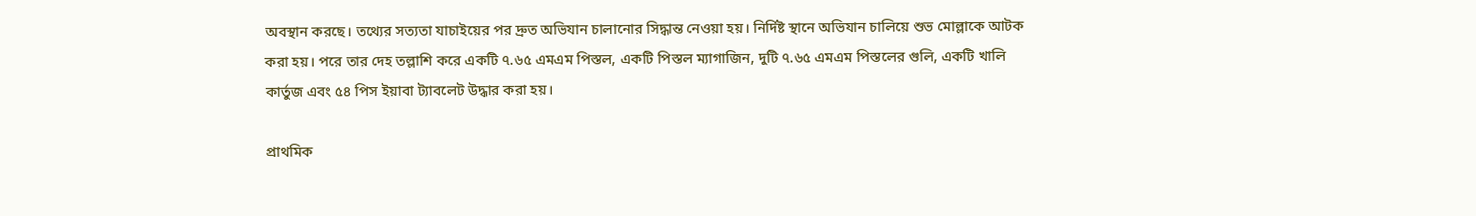অবস্থান করছে। তথ্যের সত্যতা যাচাইয়ের পর দ্রুত অভিযান চালানোর সিদ্ধান্ত নেওয়া হয়। নির্দিষ্ট স্থানে অভিযান চালিয়ে শুভ মোল্লাকে আটক করা হয়। পরে তার দেহ তল্লাশি করে একটি ৭.৬৫ এমএম পিস্তল, একটি পিস্তল ম্যাগাজিন, দুটি ৭.৬৫ এমএম পিস্তলের গুলি, একটি খালি কার্তুজ এবং ৫৪ পিস ইয়াবা ট্যাবলেট উদ্ধার করা হয়।

প্রাথমিক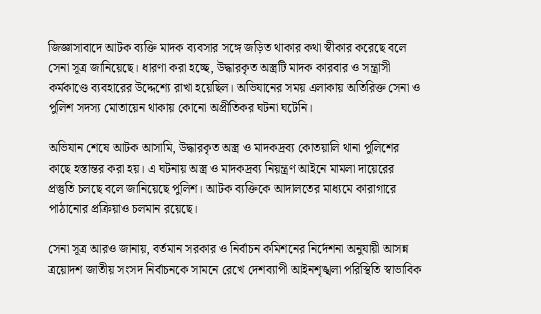জিজ্ঞাসাবাদে আটক ব্যক্তি মাদক ব্যবসার সঙ্গে জড়িত থাকার কথা স্বীকার করেছে বলে সেনা সূত্র জানিয়েছে। ধারণা করা হচ্ছে, উদ্ধারকৃত অস্ত্রটি মাদক কারবার ও সন্ত্রাসী কর্মকাণ্ডে ব্যবহারের উদ্দেশ্যে রাখা হয়েছিল। অভিযানের সময় এলাকায় অতিরিক্ত সেনা ও পুলিশ সদস্য মোতায়েন থাকায় কোনো অপ্রীতিকর ঘটনা ঘটেনি।

অভিযান শেষে আটক আসামি, উদ্ধারকৃত অস্ত্র ও মাদকদ্রব্য কোতয়ালি থানা পুলিশের কাছে হস্তান্তর করা হয়। এ ঘটনায় অস্ত্র ও মাদকদ্রব্য নিয়ন্ত্রণ আইনে মামলা দায়েরের প্রস্তুতি চলছে বলে জানিয়েছে পুলিশ। আটক ব্যক্তিকে আদালতের মাধ্যমে কারাগারে পাঠানোর প্রক্রিয়াও চলমান রয়েছে।

সেনা সূত্র আরও জানায়, বর্তমান সরকার ও নির্বাচন কমিশনের নির্দেশনা অনুযায়ী আসন্ন ত্রয়োদশ জাতীয় সংসদ নির্বাচনকে সামনে রেখে দেশব্যাপী আইনশৃঙ্খলা পরিস্থিতি স্বাভাবিক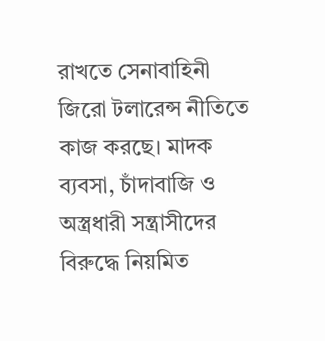রাখতে সেনাবাহিনী জিরো টলারেন্স নীতিতে কাজ করছে। মাদক ব্যবসা, চাঁদাবাজি ও অস্ত্রধারী সন্ত্রাসীদের বিরুদ্ধে নিয়মিত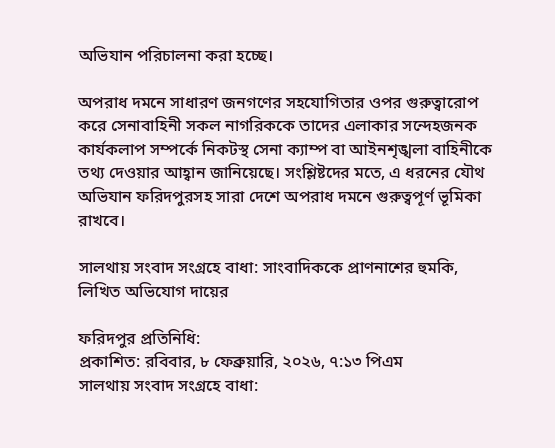অভিযান পরিচালনা করা হচ্ছে।

অপরাধ দমনে সাধারণ জনগণের সহযোগিতার ওপর গুরুত্বারোপ করে সেনাবাহিনী সকল নাগরিককে তাদের এলাকার সন্দেহজনক কার্যকলাপ সম্পর্কে নিকটস্থ সেনা ক্যাম্প বা আইনশৃঙ্খলা বাহিনীকে তথ্য দেওয়ার আহ্বান জানিয়েছে। সংশ্লিষ্টদের মতে, এ ধরনের যৌথ অভিযান ফরিদপুরসহ সারা দেশে অপরাধ দমনে গুরুত্বপূর্ণ ভূমিকা রাখবে।

সালথায় সংবাদ সংগ্রহে বাধা: সাংবাদিককে প্রাণনাশের হুমকি, লিখিত অভিযোগ দায়ের

ফরিদপুর প্রতিনিধি:
প্রকাশিত: রবিবার, ৮ ফেব্রুয়ারি, ২০২৬, ৭:১৩ পিএম
সালথায় সংবাদ সংগ্রহে বাধা: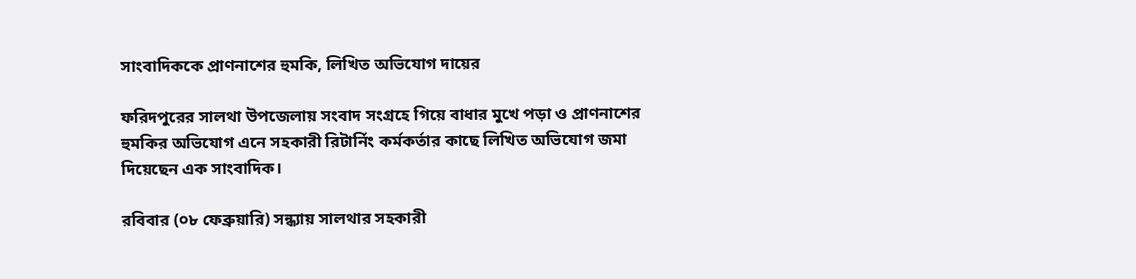সাংবাদিককে প্রাণনাশের হুমকি, লিখিত অভিযোগ দায়ের

ফরিদপুরের সালথা উপজেলায় সংবাদ সংগ্রহে গিয়ে বাধার মুখে পড়া ও প্রাণনাশের হুমকির অভিযোগ এনে সহকারী রিটার্নিং কর্মকর্তার কাছে লিখিত অভিযোগ জমা দিয়েছেন এক সাংবাদিক।

রবিবার (০৮ ফেব্রুয়ারি) সন্ধ্যায় সালথার সহকারী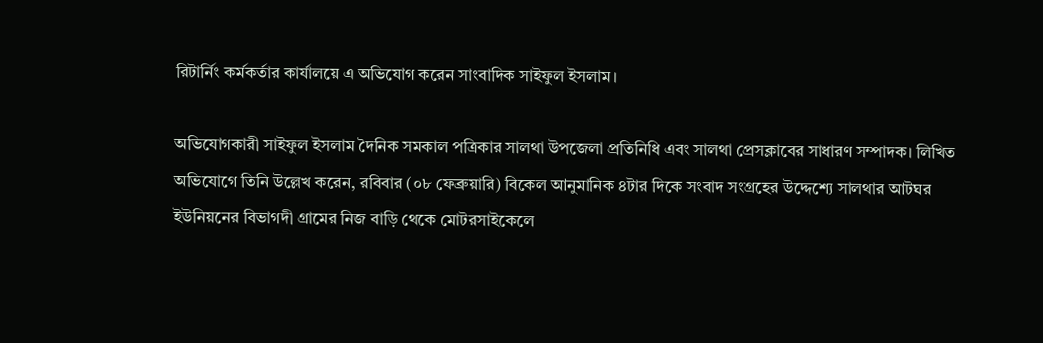রিটার্নিং কর্মকর্তার কার্যালয়ে এ অভিযোগ করেন সাংবাদিক সাইফুল ইসলাম।

অভিযোগকারী সাইফুল ইসলাম দৈনিক সমকাল পত্রিকার সালথা উপজেলা প্রতিনিধি এবং সালথা প্রেসক্লাবের সাধারণ সম্পাদক। লিখিত অভিযোগে তিনি উল্লেখ করেন, রবিবার (০৮ ফেব্রুয়ারি) বিকেল আনুমানিক ৪টার দিকে সংবাদ সংগ্রহের উদ্দেশ্যে সালথার আটঘর ইউনিয়নের বিভাগদী গ্রামের নিজ বাড়ি থেকে মোটরসাইকেলে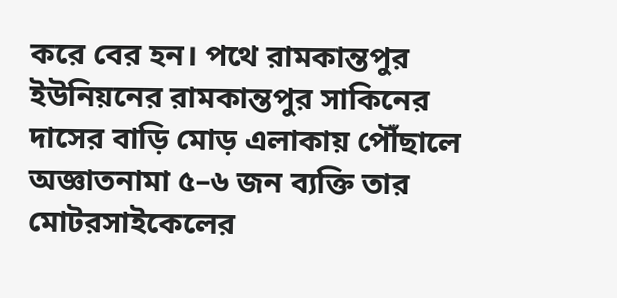করে বের হন। পথে রামকান্তপুর ইউনিয়নের রামকান্তপুর সাকিনের দাসের বাড়ি মোড় এলাকায় পৌঁছালে অজ্ঞাতনামা ৫–৬ জন ব্যক্তি তার মোটরসাইকেলের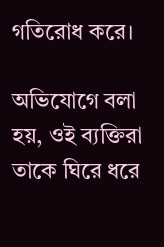গতিরোধ করে।

অভিযোগে বলা হয়, ওই ব্যক্তিরা তাকে ঘিরে ধরে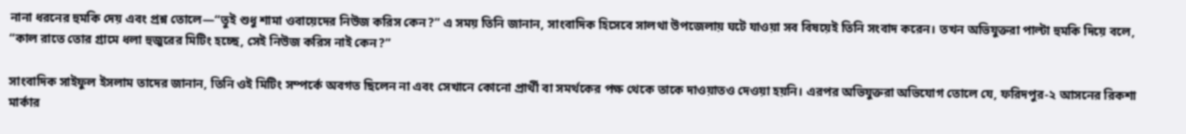নানা ধরনের হুমকি দেয় এবং প্রশ্ন তোলে—“তুই শুধু শামা ওবায়েদের নিউজ করিস কেন?” এ সময় তিনি জানান, সাংবাদিক হিসেবে সালথা উপজেলায় ঘটে যাওয়া সব বিষয়েই তিনি সংবাদ করেন। তখন অভিযুক্তরা পাল্টা হুমকি দিয়ে বলে, “কাল রাতে তোর গ্রামে ধলা হুজুরের মিটিং হচ্ছে, সেই নিউজ করিস নাই কেন?”

সাংবাদিক সাইফুল ইসলাম তাদের জানান, তিনি ওই মিটিং সম্পর্কে অবগত ছিলেন না এবং সেখানে কোনো প্রার্থী বা সমর্থকের পক্ষ থেকে তাকে দাওয়াতও দেওয়া হয়নি। এরপর অভিযুক্তরা অভিযোগ তোলে যে, ফরিদপুর-২ আসনের রিকশা মার্কার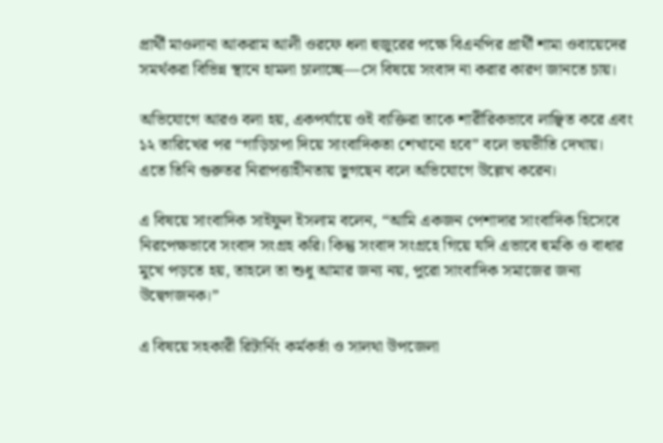প্রার্থী মাওলানা আকরাম আলী ওরফে ধলা হুজুরের পক্ষে বিএনপির প্রার্থী শামা ওবায়েদের সমর্থকরা বিভিন্ন স্থানে হামলা চালাচ্ছে—সে বিষয়ে সংবাদ না করার কারণ জানতে চায়।

অভিযোগে আরও বলা হয়, একপর্যায়ে ওই ব্যক্তিরা তাকে শারীরিকভাবে লাঞ্ছিত করে এবং ১২ তারিখের পর “গাড়িচাপা দিয়ে সাংবাদিকতা শেখানো হবে” বলে ভয়ভীতি দেখায়। এতে তিনি গুরুতর নিরাপত্তাহীনতায় ভুগছেন বলে অভিযোগে উল্লেখ করেন।

এ বিষয়ে সাংবাদিক সাইফুল ইসলাম বলেন, “আমি একজন পেশাদার সাংবাদিক হিসেবে নিরপেক্ষভাবে সংবাদ সংগ্রহ করি। কিন্তু সংবাদ সংগ্রহে গিয়ে যদি এভাবে হুমকি ও বাধার মুখে পড়তে হয়, তাহলে তা শুধু আমার জন্য নয়, পুরো সাংবাদিক সমাজের জন্য উদ্বেগজনক।”

এ বিষয়ে সহকারী রিটার্নিং কর্মকর্তা ও সালথা উপজেলা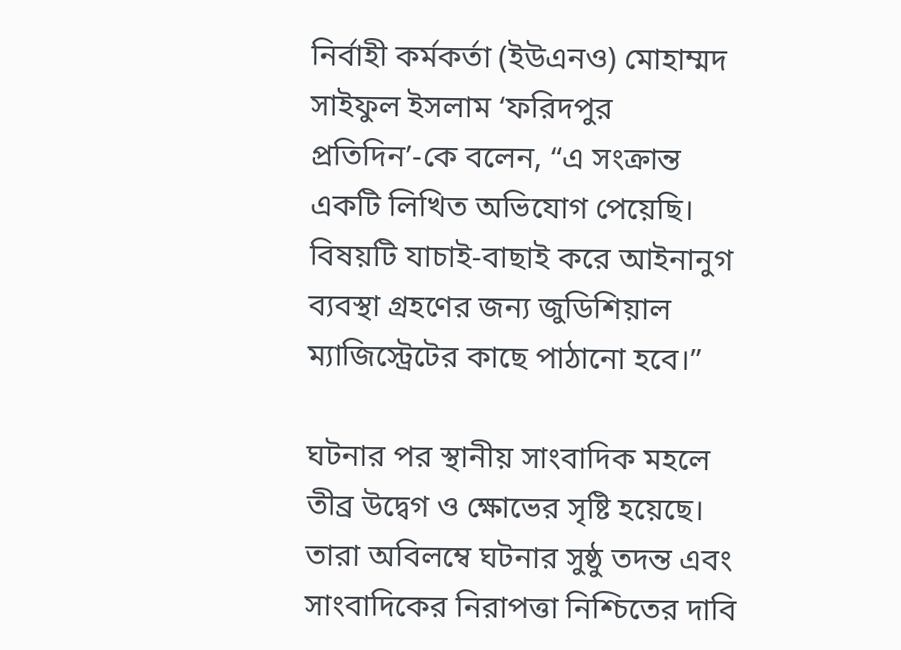নির্বাহী কর্মকর্তা (ইউএনও) মোহাম্মদ সাইফুল ইসলাম ‘ফরিদপুর প্রতিদিন’-কে বলেন, “এ সংক্রান্ত একটি লিখিত অভিযোগ পেয়েছি। বিষয়টি যাচাই-বাছাই করে আইনানুগ ব্যবস্থা গ্রহণের জন্য জুডিশিয়াল ম্যাজিস্ট্রেটের কাছে পাঠানো হবে।”

ঘটনার পর স্থানীয় সাংবাদিক মহলে তীব্র উদ্বেগ ও ক্ষোভের সৃষ্টি হয়েছে। তারা অবিলম্বে ঘটনার সুষ্ঠু তদন্ত এবং সাংবাদিকের নিরাপত্তা নিশ্চিতের দাবি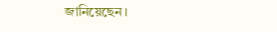জানিয়েছেন।